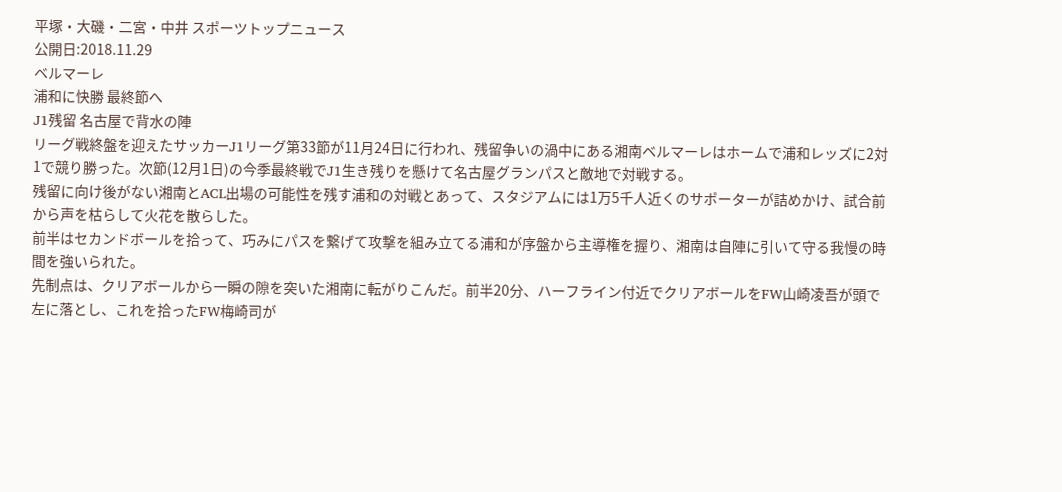平塚・大磯・二宮・中井 スポーツトップニュース
公開日:2018.11.29
ベルマーレ
浦和に快勝 最終節へ
J1残留 名古屋で背水の陣
リーグ戦終盤を迎えたサッカーJ1リーグ第33節が11月24日に行われ、残留争いの渦中にある湘南ベルマーレはホームで浦和レッズに2対1で競り勝った。次節(12月1日)の今季最終戦でJ1生き残りを懸けて名古屋グランパスと敵地で対戦する。
残留に向け後がない湘南とACL出場の可能性を残す浦和の対戦とあって、スタジアムには1万5千人近くのサポーターが詰めかけ、試合前から声を枯らして火花を散らした。
前半はセカンドボールを拾って、巧みにパスを繋げて攻撃を組み立てる浦和が序盤から主導権を握り、湘南は自陣に引いて守る我慢の時間を強いられた。
先制点は、クリアボールから一瞬の隙を突いた湘南に転がりこんだ。前半20分、ハーフライン付近でクリアボールをFW山崎凌吾が頭で左に落とし、これを拾ったFW梅崎司が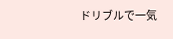ドリブルで一気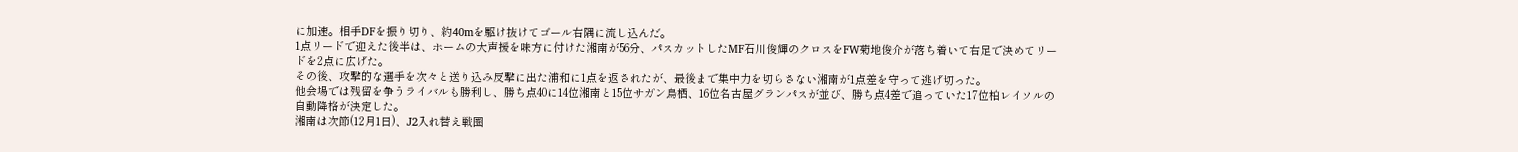に加速。相手DFを振り切り、約40mを駆け抜けてゴール右隅に流し込んだ。
1点リードで迎えた後半は、ホームの大声援を味方に付けた湘南が56分、パスカットしたMF石川俊輝のクロスをFW菊地俊介が落ち着いて右足で決めてリードを2点に広げた。
その後、攻撃的な選手を次々と送り込み反撃に出た浦和に1点を返されたが、最後まで集中力を切らさない湘南が1点差を守って逃げ切った。
他会場では残留を争うライバルも勝利し、勝ち点40に14位湘南と15位サガン鳥栖、16位名古屋グランパスが並び、勝ち点4差で追っていた17位柏レイソルの自動降格が決定した。
湘南は次節(12月1日)、J2入れ替え戦圏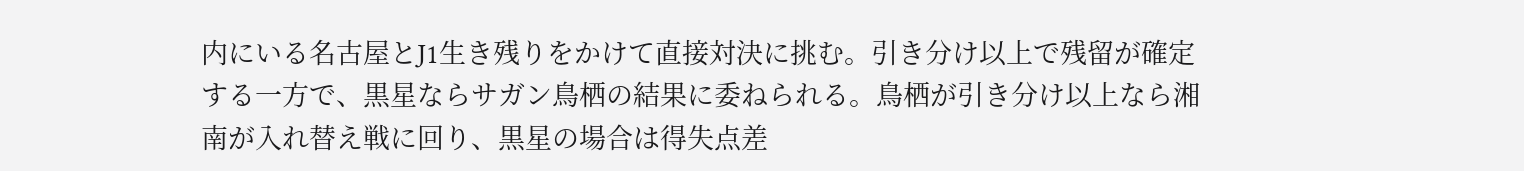内にいる名古屋とJ1生き残りをかけて直接対決に挑む。引き分け以上で残留が確定する一方で、黒星ならサガン鳥栖の結果に委ねられる。鳥栖が引き分け以上なら湘南が入れ替え戦に回り、黒星の場合は得失点差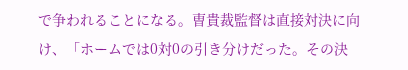で争われることになる。曺貴裁監督は直接対決に向け、「ホームでは0対0の引き分けだった。その決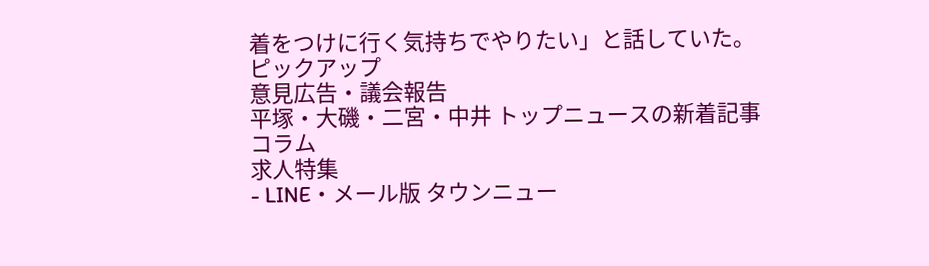着をつけに行く気持ちでやりたい」と話していた。
ピックアップ
意見広告・議会報告
平塚・大磯・二宮・中井 トップニュースの新着記事
コラム
求人特集
- LINE・メール版 タウンニュー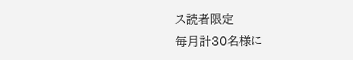ス読者限定
毎月計30名様に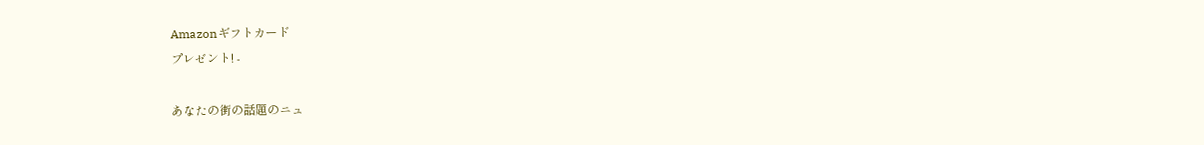Amazonギフトカード
プレゼント! -

あなたの街の話題のニュ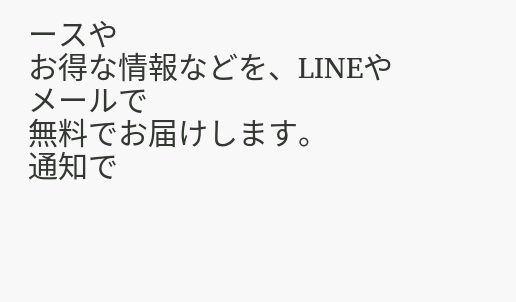ースや
お得な情報などを、LINEやメールで
無料でお届けします。
通知で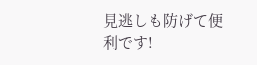見逃しも防げて便利です!